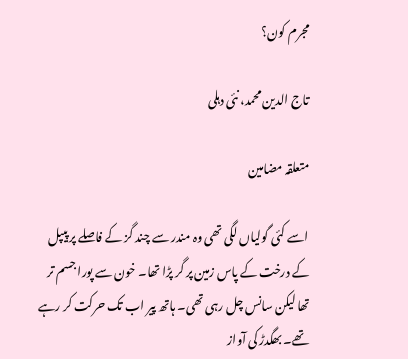مجرم کون؟

تاج الدین محمد، نئی دہلی

متعلقہ مضامین

اسے کئی گولیاں لگی تھی وہ مندر سے چند گز کے فاصلے پر پیپل کے درخت کے پاس زمین پر گر پڑا تھا۔ خون سے پورا جسم تر تھا لیکن سانس چل رہی تھی۔ ہاتھ پیر اب تک حرکت کر رہے تھے۔ بھگدڑ کی آواز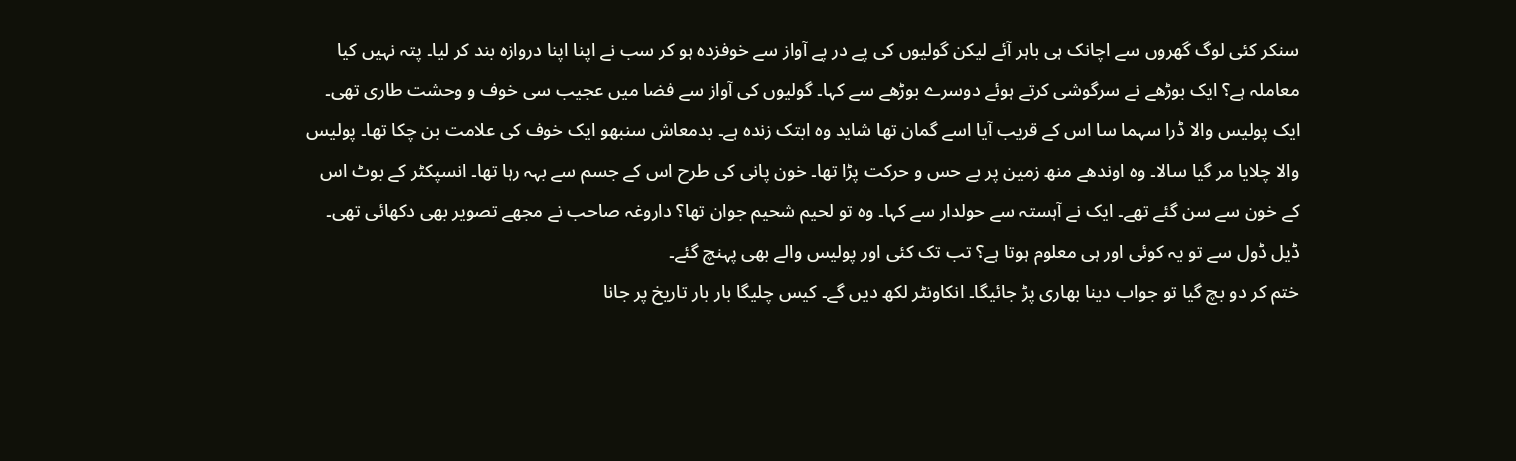سنکر کئی لوگ گھروں سے اچانک ہی باہر آئے لیکن گولیوں کی پے در پے آواز سے خوفزدہ ہو کر سب نے اپنا اپنا دروازہ بند کر لیا۔ پتہ نہیں کیا معاملہ ہے؟ ایک بوڑھے نے سرگوشی کرتے ہوئے دوسرے بوڑھے سے کہا۔ گولیوں کی آواز سے فضا میں عجیب سی خوف و وحشت طاری تھی۔
ایک پولیس والا ڈرا سہما سا اس کے قریب آیا اسے گمان تھا شاید وہ ابتک زندہ ہے۔ بدمعاش سنبھو ایک خوف کی علامت بن چکا تھا۔ پولیس والا چلایا مر گیا سالا۔ وہ اوندھے منھ زمین پر بے حس و حرکت پڑا تھا۔ خون پانی کی طرح اس کے جسم سے بہہ رہا تھا۔ انسپکٹر کے بوٹ اس کے خون سے سن گئے تھے۔ ایک نے آہستہ سے حولدار سے کہا۔ وہ تو لحیم شحیم جوان تھا؟ داروغہ صاحب نے مجھے تصویر بھی دکھائی تھی۔ ڈیل ڈول سے تو یہ کوئی اور ہی معلوم ہوتا ہے؟ تب تک کئی اور پولیس والے بھی پہنچ گئے۔
ختم کر دو بچ گیا تو جواب دینا بھاری پڑ جائیگا۔ انکاونٹر لکھ دیں گے۔ کیس چلیگا بار بار تاریخ پر جانا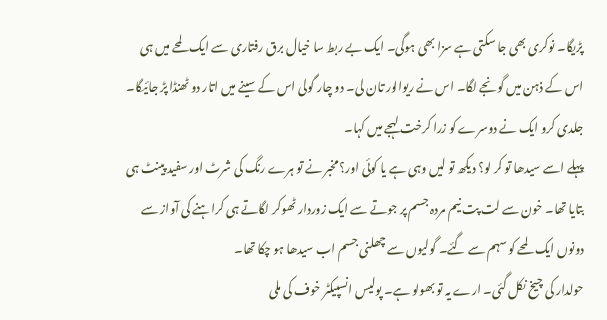پڑیگا۔ نوکری بھی جا سکتی ہے سزا بھی ہوگی۔ ایک بے ربط سا خیال برق رفتاری سے ایک لمحے میں ہی اس کے ذہن میں گونجے لگا۔ اس نے ریوالور تان لی۔ دو چار گولی اس کے سینے میں اتار دو ٹھنڈا پڑ جائیگا۔ جلدی کرو ایک نے دوسرے کو زرا کرخت لہجے میں کہا۔
پہلے اسے سیدھا تو کر لو؟ دیکھ تو لیں وہی ہے یا کوئی اور؟ مخبر نے تو ہرے رنگ کی شرٹ اور سفید پینٹ ہی بتایا تھا۔ خون سے لت پت نیم مردہ جسم پر جوتے سے ایک زوردار ٹھوکر لگاتے ہی کراہنے کی آواز سے دونوں ایک لمحے کو سہم سے گئے۔ گولیوں سے چھلنی جسم اب سیدھا ہو چکا تھا۔
حولدار کی چیخ نکل گئی۔ ارے یہ تو بھولو ہے۔ پولیس انسپیکٹر خوف کی ملی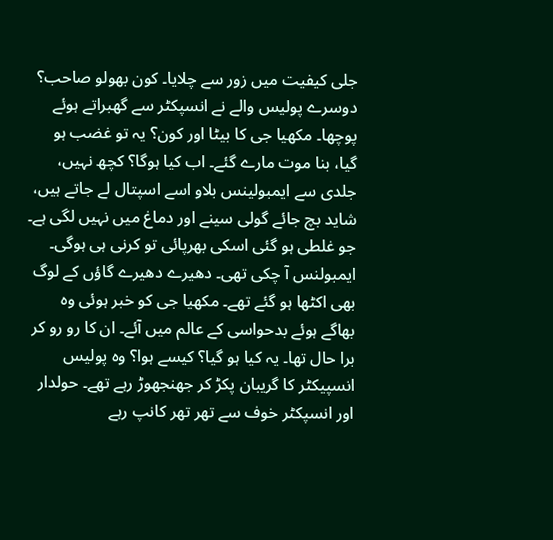جلی کیفیت میں زور سے چلایا۔ کون بھولو صاحب؟ دوسرے پولیس والے نے انسپکٹر سے گھبراتے ہوئے پوچھا۔ مکھیا جی کا بیٹا اور کون؟ یہ تو غضب ہو گیا، بنا موت مارے گئے۔ اب کیا ہوگا؟ کچھ نہیں، جلدی سے ایمبولینس بلاو اسے اسپتال لے جاتے ہیں، شاید بچ جائے گولی سینے اور دماغ میں نہیں لگی ہے۔ جو غلطی ہو گئی اسکی بھرپائی تو کرنی ہی ہوگی۔
ایمبولنس آ چکی تھی۔ دھیرے دھیرے گاؤں کے لوگ بھی اکٹھا ہو گئے تھے۔ مکھیا جی کو خبر ہوئی وہ بھاگے ہوئے بدحواسی کے عالم میں آئے۔ ان کا رو رو کر برا حال تھا۔ یہ کیا ہو گیا؟ کیسے ہوا؟ وہ پولیس انسپیکٹر کا گریبان پکڑ کر جھنجھوڑ رہے تھے۔ حولدار اور انسپکٹر خوف سے تھر تھر کانپ رہے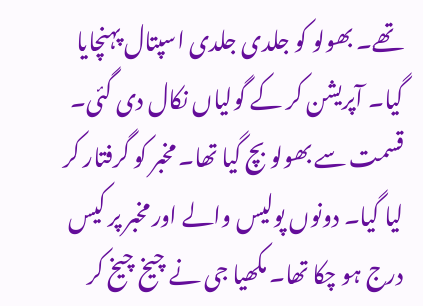تھے۔ بھولو کو جلدی جلدی اسپتال پہنچایا گیا۔ آپریشن کر کے گولیاں نکال دی گئی۔ قسمت سے بھولو بچ گیا تھا۔ مخبر کو گرفتار کر لیا گیا۔ دونوں پولیس والے اور مخبر پر کیس درج ہو چکا تھا۔ مکھیا جی نے چیخ چیخ کر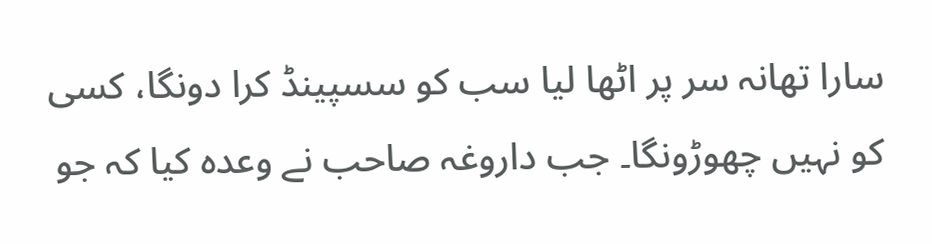سارا تھانہ سر پر اٹھا لیا سب کو سسپینڈ کرا دونگا، کسی کو نہیں چھوڑونگا۔ جب داروغہ صاحب نے وعدہ کیا کہ جو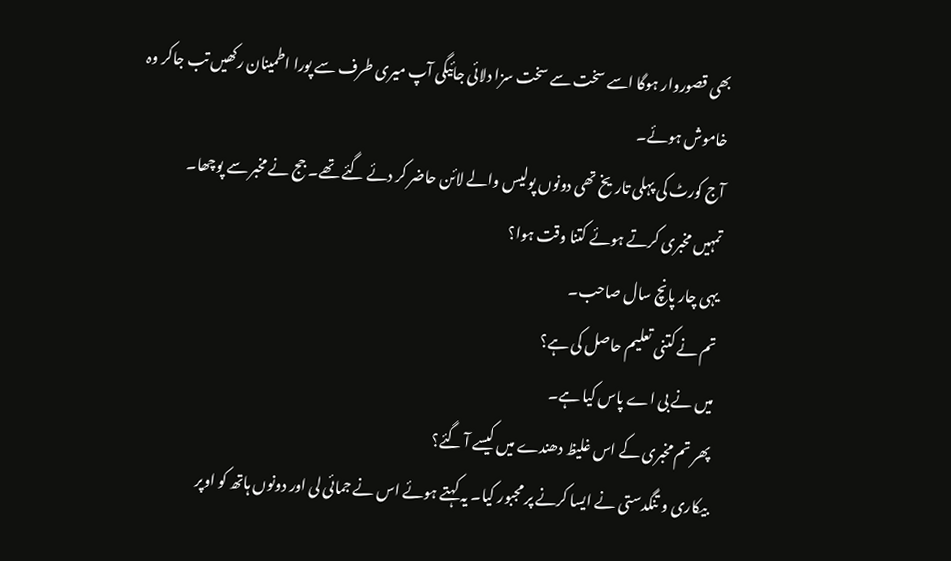بھی قصوروار ہوگا اسے سخت سے سخت سزا دلائی جائیگی آپ میری طرف سے پورا اطمینان رکھیں تب جاکر وہ خاموش ہوئے۔
آج کورٹ کی پہلی تاریخ تھی دونوں پولیس والے لائن حاضر کر دئے گئے تھے۔ جج نے مخبر سے پوچھا۔
تمہیں مخبری کرتے ہوئے کتنا وقت ہوا؟
یہی چار پانچ سال صاحب۔
تم نے کتنی تعلیم حاصل کی ہے؟
میں نے بی اے پاس کیا ہے۔
پھر تم مخبری کے اس غلیظ دھندے میں کیسے آ گئے؟
بیکاری و تنگدستی نے ایسا کرنے پر مجبور کیا۔ یہ کہتے ہوئے اس نے جمائی لی اور دونوں ہاتھ کو اوپر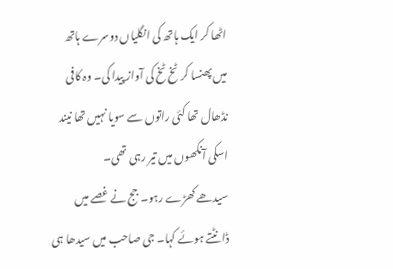اٹھا کر ایک ہاتھ کی انگلیاں دوسرے ہاتھ میں پھنسا کر ٹخ ٹخ کی آواز پیدا کی۔ وہ کافی نڈھال تھا کئی راتوں سے سویا نہیں تھا نیند اسکی آنکھوں میں تیر رہی تھی۔
سیدھے کھڑے رہو۔ جج نے غصے میں ڈانٹتے ہوئے کہا۔ جی صاحب میں سیدھا ہی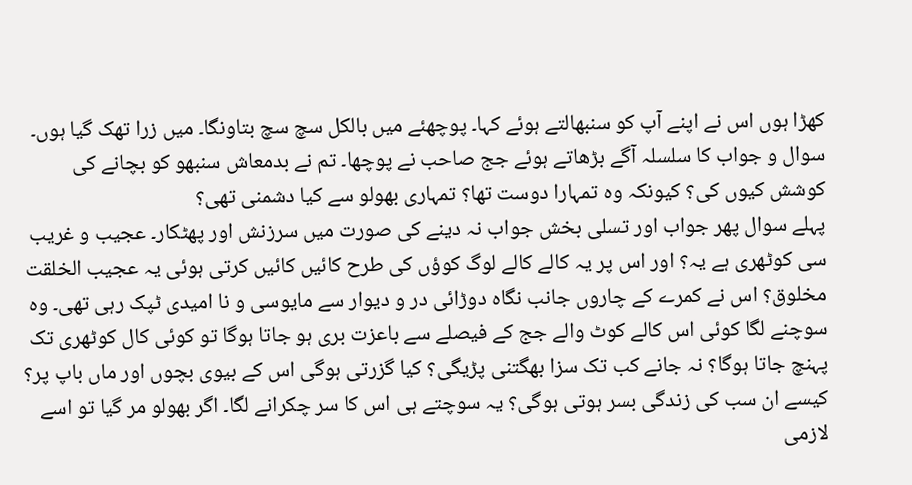کھڑا ہوں اس نے اپنے آپ کو سنبھالتے ہوئے کہا۔ پوچھئے میں بالکل سچ سچ بتاونگا۔ میں زرا تھک گیا ہوں۔ سوال و جواب کا سلسلہ آگے بڑھاتے ہوئے جج صاحب نے پوچھا۔ تم نے بدمعاش سنبھو کو بچانے کی کوشش کیوں کی؟ کیونکہ وہ تمہارا دوست تھا؟ تمہاری بھولو سے کیا دشمنی تھی؟
پہلے سوال پھر جواب اور تسلی بخش جواب نہ دینے کی صورت میں سرزنش اور پھٹکار۔ عجیب و غریب سی کوٹھری ہے یہ؟ اور اس پر یہ کالے کالے لوگ کوؤں کی طرح کائیں کائیں کرتی ہوئی یہ عجیب الخلقت مخلوق؟ اس نے کمرے کے چاروں جانب نگاہ دوڑائی در و دیوار سے مایوسی و نا امیدی ٹپک رہی تھی۔ وہ سوچنے لگا کوئی اس کالے کوٹ والے جج کے فیصلے سے باعزت بری ہو جاتا ہوگا تو کوئی کال کوٹھری تک پہنچ جاتا ہوگا؟ نہ جانے کب تک سزا بھگتنی پڑیگی؟ کیا گزرتی ہوگی اس کے بیوی بچوں اور ماں باپ پر؟ کیسے ان سب کی زندگی بسر ہوتی ہوگی؟ یہ سوچتے ہی اس کا سر چکرانے لگا۔ اگر بھولو مر گیا تو اسے لازمی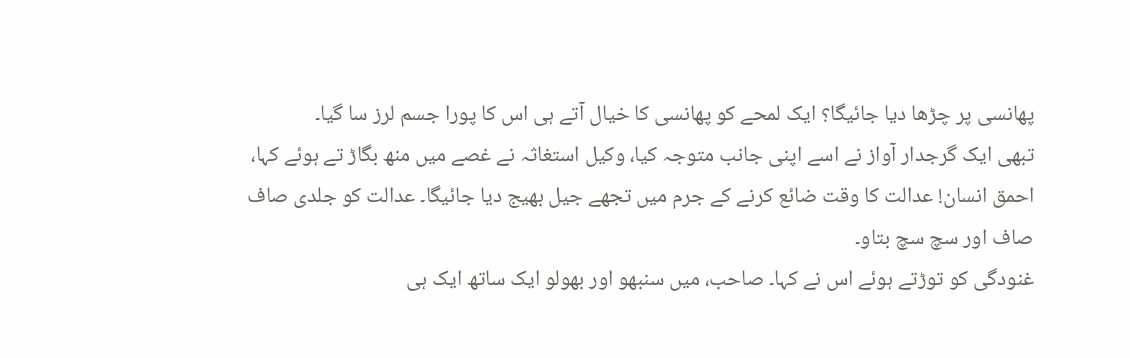پھانسی پر چڑھا دیا جائیگا؟ ایک لمحے کو پھانسی کا خیال آتے ہی اس کا پورا جسم لرز سا گیا۔
تبھی ایک گرجدار آواز نے اسے اپنی جانب متوجہ کیا، وکیل استغاثہ نے غصے میں منھ بگاڑ تے ہوئے کہا، احمق انسان! عدالت کا وقت ضائع کرنے کے جرم میں تجھے جیل بھیج دیا جائیگا۔ عدالت کو جلدی صاف صاف اور سچ سچ بتاو۔
غنودگی کو توڑتے ہوئے اس نے کہا۔ صاحب، میں سنبھو اور بھولو ایک ساتھ ایک ہی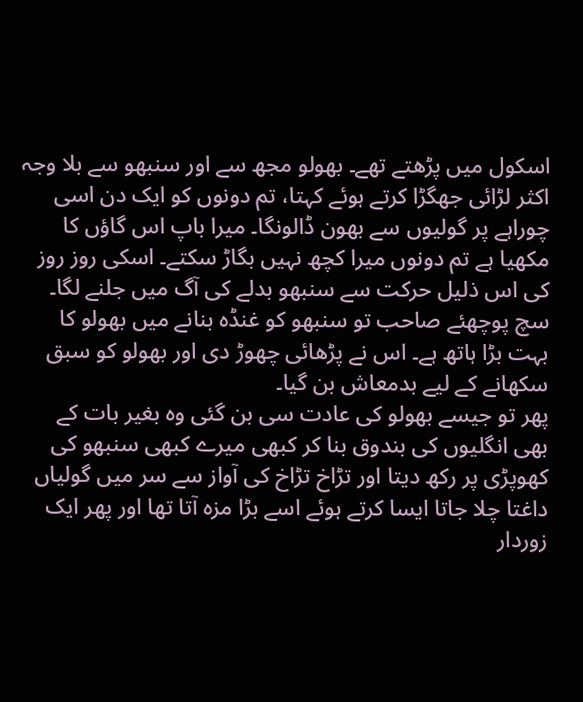اسکول میں پڑھتے تھے۔ بھولو مجھ سے اور سنبھو سے بلا وجہ اکثر لڑائی جھگڑا کرتے ہوئے کہتا، تم دونوں کو ایک دن اسی چوراہے پر گولیوں سے بھون ڈالونگا۔ میرا باپ اس گاؤں کا مکھیا ہے تم دونوں میرا کچھ نہیں بگاڑ سکتے۔ اسکی روز روز کی اس ذلیل حرکت سے سنبھو بدلے کی آگ میں جلنے لگا۔ سچ پوچھئے صاحب تو سنبھو کو غنڈہ بنانے میں بھولو کا بہت بڑا ہاتھ ہے۔ اس نے پڑھائی چھوڑ دی اور بھولو کو سبق سکھانے کے لیے بدمعاش بن گیا۔
پھر تو جیسے بھولو کی عادت سی بن گئی وہ بغیر بات کے بھی انگلیوں کی بندوق بنا کر کبھی میرے کبھی سنبھو کی کھوپڑی پر رکھ دیتا اور تڑاخ تڑاخ کی آواز سے سر میں گولیاں داغتا چلا جاتا ایسا کرتے ہوئے اسے بڑا مزہ آتا تھا اور پھر ایک زوردار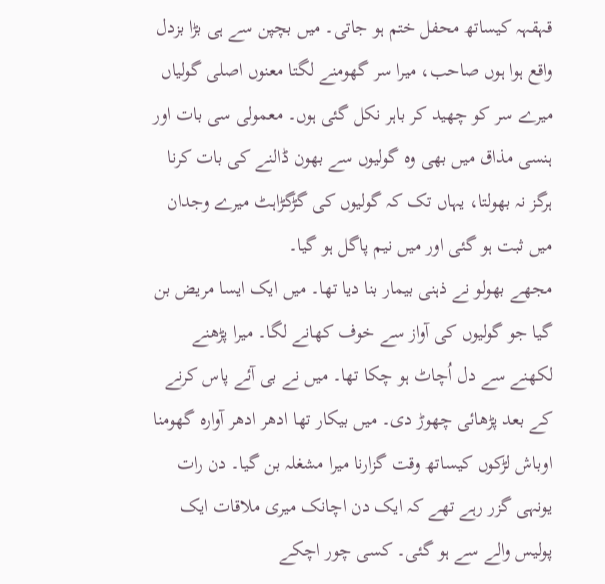قہقہہ کیساتھ محفل ختم ہو جاتی۔ میں بچپن سے ہی بڑا بزدل واقع ہوا ہوں صاحب، میرا سر گھومنے لگتا معنوں اصلی گولیاں میرے سر کو چھید کر باہر نکل گئی ہوں۔ معمولی سی بات اور ہنسی مذاق میں بھی وہ گولیوں سے بھون ڈالنے کی بات کرنا ہرگز نہ بھولتا، یہاں تک کہ گولیوں کی گڑگڑاہٹ میرے وجدان میں ثبت ہو گئی اور میں نیم پاگل ہو گیا۔
مجھے بھولو نے ذہنی بیمار بنا دیا تھا۔ میں ایک ایسا مریض بن گیا جو گولیوں کی آواز سے خوف کھانے لگا۔ میرا پڑھنے لکھنے سے دل اُچاٹ ہو چکا تھا۔ میں نے بی آئے پاس کرنے کے بعد پڑھائی چھوڑ دی۔ میں بیکار تھا ادھر ادھر آوارہ گھومنا اوباش لڑکوں کیساتھ وقت گزارنا میرا مشغلہ بن گیا۔ دن رات یونہی گزر رہے تھے کہ ایک دن اچانک میری ملاقات ایک پولیس والے سے ہو گئی۔ کسی چور اچکے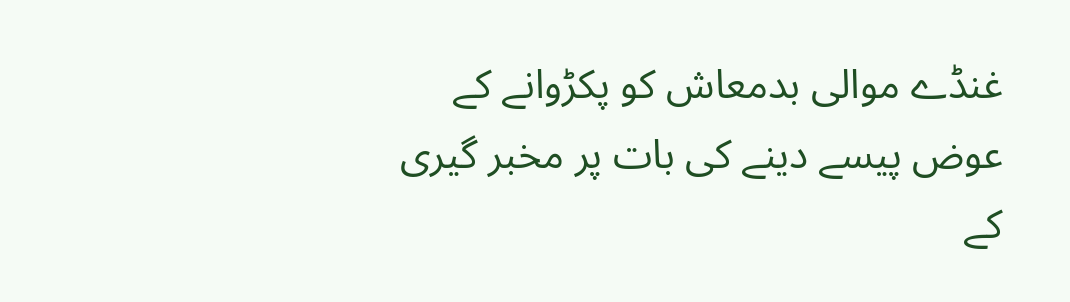غنڈے موالی بدمعاش کو پکڑوانے کے عوض پیسے دینے کی بات پر مخبر گیری کے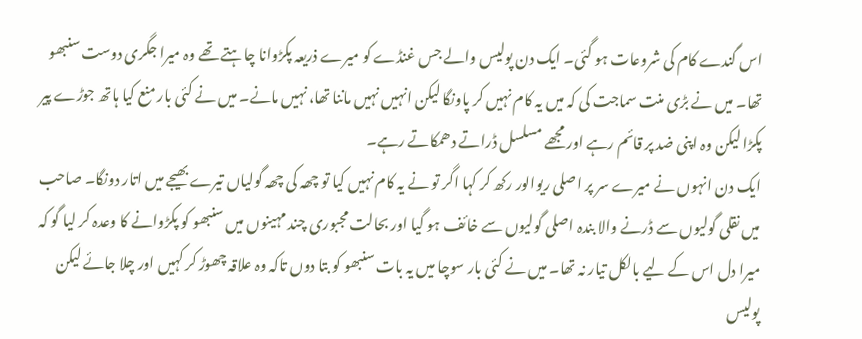اس گندے کام کی شروعات ہو گئی۔ ایک دن پولیس والے جس غنڈے کو میرے ذریعہ پکڑوانا چاہتے تھے وہ میرا جگری دوست سنبھو تھا۔ میں نے بڑی منت سماجت کی کہ میں یہ کام نہیں کر پاونگا لیکن انہیں نہیں ماننا تھا، نہیں مانے۔ میں نے کئی بار منع کیا ہاتھ جوڑے پیر پکڑا لیکن وہ اپنی ضد پر قائم رہے اور مجھے مسلسل ڈراتے دھمکاتے رہے۔
ایک دن انہوں نے میرے سر پر اصلی ریوالور رکھ کر کہا اگر تو نے یہ کام نہیں کیا تو چھہ کی چھہ گولیاں تیرے بھیجے میں اتار دونگا۔ صاحب میں نقلی گولیوں سے ڈرنے والا بندہ اصلی گولیوں سے خائف ہو گیا اور بحالت مجبوری چند مہینوں میں سنبھو کو پکڑوانے کا وعدہ کر لیا گو کہ میرا دل اس کے لیے بالکل تیار نہ تھا۔ میں نے کئی بار سوچا میں یہ بات سنبھو کو بتا دوں تاکہ وہ علاقہ چھوڑ کر کہیں اور چلا جائے لیکن پولیس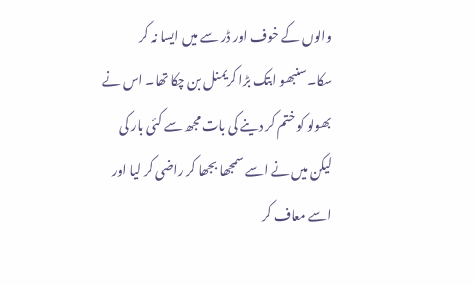والوں کے خوف اور ڈر سے میں ایسا نہ کر سکا۔سنبھو ابتک بڑا کریمنل بن چکا تھا۔ اس نے بھولو کو ختم کر دینے کی بات مجھ سے کئی بار کی لیکن میں نے اسے سمجھا بجھا کر راضی کر لیا اور اسے معاف کر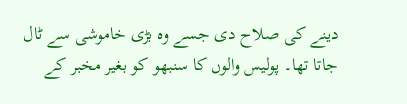دینے کی صلاح دی جسے وہ بڑی خاموشی سے ٹال جاتا تھا۔ پولیس والوں کا سنبھو کو بغیر مخبر کے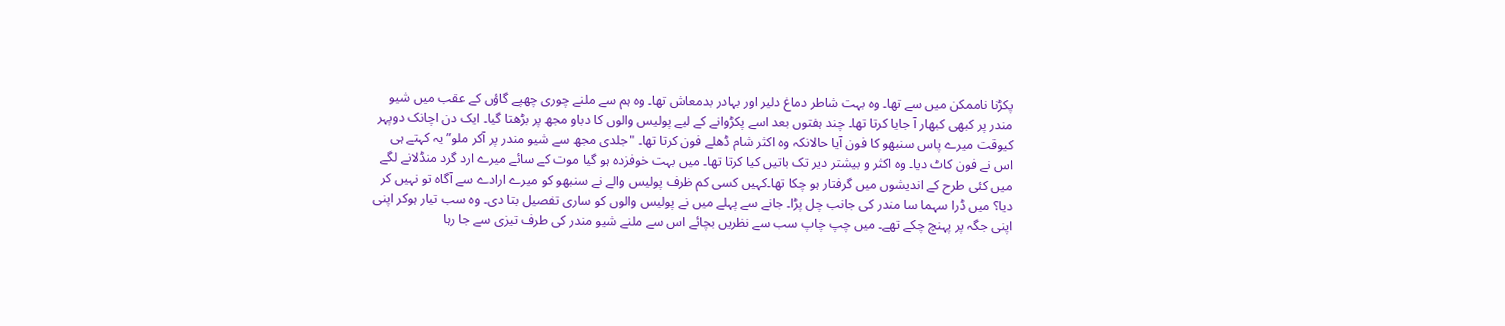پکڑنا ناممکن میں سے تھا۔ وہ بہت شاطر دماغ دلیر اور بہادر بدمعاش تھا۔ وہ ہم سے ملنے چوری چھپے گاؤں کے عقب میں شیو مندر پر کبھی کبھار آ جایا کرتا تھا۔ چند ہفتوں بعد اسے پکڑوانے کے لیے پولیس والوں کا دباو مجھ پر بڑھتا گیا۔ ایک دن اچانک دوپہر کیوقت میرے پاس سنبھو کا فون آیا حالانکہ وہ اکثر شام ڈھلے فون کرتا تھا۔ "جلدی مجھ سے شیو مندر پر آکر ملو” یہ کہتے ہی اس نے فون کاٹ دیا۔ وہ اکثر و بیشتر دیر تک باتیں کیا کرتا تھا۔ میں بہت خوفزدہ ہو گیا موت کے سائے میرے ارد گرد منڈلانے لگے میں کئی طرح کے اندیشوں میں گرفتار ہو چکا تھا۔کہیں کسی کم ظرف پولیس والے نے سنبھو کو میرے ارادے سے آگاہ تو نہیں کر دیا؟ میں ڈرا سہما سا مندر کی جانب چل پڑا۔ جانے سے پہلے میں نے پولیس والوں کو ساری تفصیل بتا دی۔ وہ سب تیار ہوکر اپنی اپنی جگہ پر پہنچ چکے تھے۔ میں چپ چاپ سب سے نظریں بچائے اس سے ملنے شیو مندر کی طرف تیزی سے جا رہا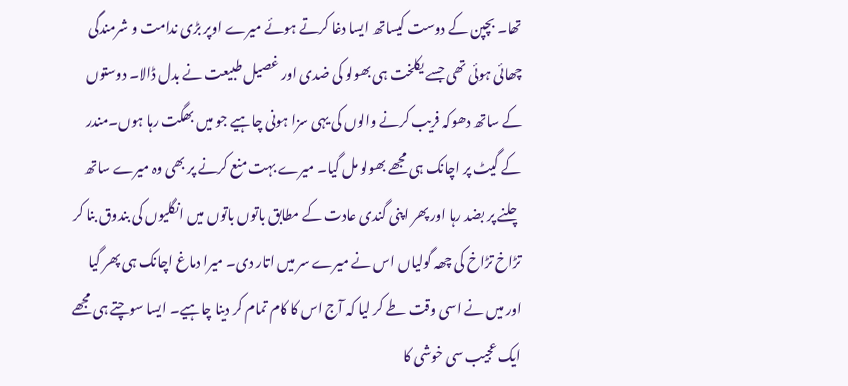تھا۔ بچپن کے دوست کیساتھ ایسا دغا کرتے ہوئے میرے اوپر بڑی ندامت و شرمندگی چھائی ہوئی تھی جسے یکلخت ہی بھولو کی ضدی اور غصیل طبیعت نے بدل ڈالا۔ دوستوں کے ساتھ دھوکہ فریب کرنے والوں کی یہی سزا ہونی چاہیے جو میں بھگت رہا ہوں۔مندر کے گیٹ پر اچانک ہی مجھے بھولو مل گیا۔ میرے بہت منع کرنے پر بھی وہ میرے ساتھ چلنے پر بضد رہا اور پھر اپنی گندی عادت کے مطابق باتوں باتوں میں انگلیوں کی بندوق بنا کر تڑاخ تڑاخ کی چھہ گولیاں اس نے میرے سر میں اتار دی۔ میرا دماغ اچانک ہی پھر گیا اور میں نے اسی وقت طے کر لیا کہ آج اس کا کام تمام کر دینا چاہیے۔ ایسا سوچتے ہی مجھے ایک عجیب سی خوشی کا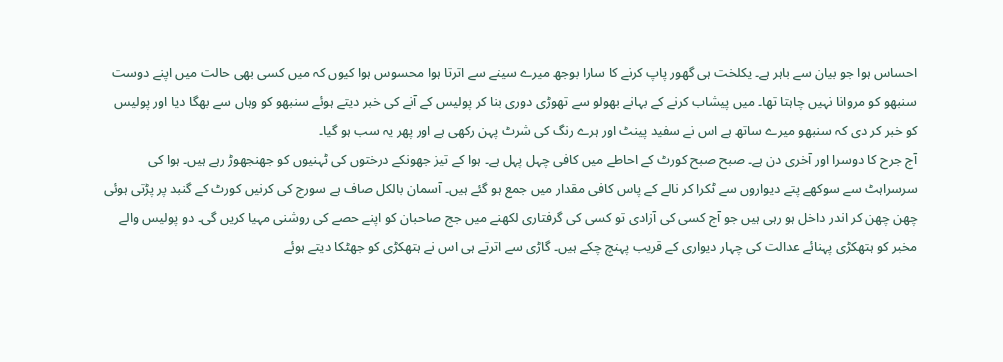احساس ہوا جو بیان سے باہر ہے۔ یکلخت ہی گھور پاپ کرنے کا سارا بوجھ میرے سینے سے اترتا ہوا محسوس ہوا کیوں کہ میں کسی بھی حالت میں اپنے دوست سنبھو کو مروانا نہیں چاہتا تھا۔ میں پیشاب کرنے کے بہانے بھولو سے تھوڑی دوری بنا کر پولیس کے آنے کی خبر دیتے ہوئے سنبھو کو وہاں سے بھگا دیا اور پولیس کو خبر کر دی کہ سنبھو میرے ساتھ ہے اس نے سفید پینٹ اور ہرے رنگ کی شرٹ پہن رکھی ہے اور پھر یہ سب ہو گیا۔
آج جرح کا دوسرا اور آخری دن ہے۔ صبح صبح کورٹ کے احاطے میں کافی چہل پہل ہے۔ ہوا کے تیز جھونکے درختوں کی ٹہنیوں کو جھنجھوڑ رہے ہیں۔ ہوا کی سرسراہٹ سے سوکھے پتے دیواروں سے ٹکرا کر نالے کے پاس کافی مقدار میں جمع ہو گئے ہیں۔ آسمان بالکل صاف ہے سورج کی کرنیں کورٹ کے گنبد پر پڑتی ہوئی چھن چھن کر اندر داخل ہو رہی ہیں جو آج کسی کی آزادی تو کسی کی گرفتاری لکھنے میں جج صاحبان کو اپنے حصے کی روشنی مہیا کریں گی۔ دو پولیس والے مخبر کو ہتھکڑی پہنائے عدالت کی چہار دیواری کے قریب پہنچ چکے ہیں۔ گاڑی سے اترتے ہی اس نے ہتھکڑی کو جھٹکا دیتے ہوئے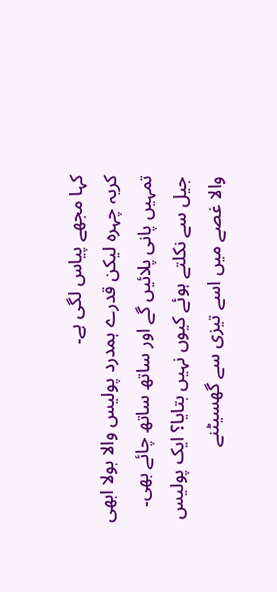کہا مجھے پیاس لگی ہے۔
کریہ چہرہ لیکن قدرے ہمدرد پولیس والا بولا ابھی تمہیں پانی پلائیں گے اور ساتھ ساتھ چائے بھی۔ جیل سے نکلتے ہوئے کیوں نہیں بتایا؟ ایک پولیس والا غصے میں اسے تیزی سے گھسیٹنے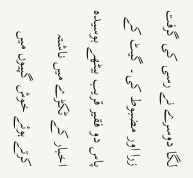لگا دوسرے نے رسی کی گرفت زرا اور مضبوط کی۔ گیٹ کے پاس دو فقیر قریب بیٹھے بوسیدہ اخبار کے ٹکڑے میں ناشتہ کرتے ہوئے خوش گپیوں میں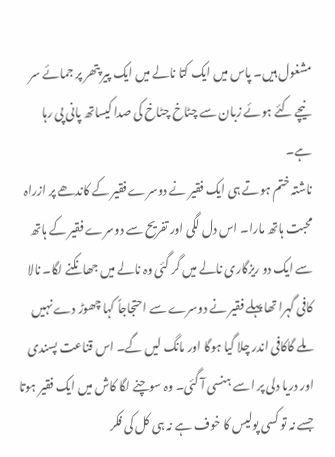مشغول ہیں۔ پاس میں ایک کتا نالے میں ایک پیر پتھر پر جمائے سر نیچے کئے ہوئے زبان سے چٹاخ چٹاخ کی صدا کیساتھ پانی پی رہا ہے۔
ناشتہ ختم ہوتے ہی ایک فقیر نے دوسرے فقیر کے کاندھے پر ازراہ محبت ہاتھ مارا۔ اس دل لگی اور تفریح سے دوسرے فقیر کے ہاتھ سے ایک دو ریزگاری نالے میں گر گئی وہ نالے میں جھانکنے لگا۔ نالا کافی گہرا تھا پہلے فقیر نے دوسرے سے احتجاجاً کہا چھوڑ دے نہیں ملے گاکافی اندر چلا گیا ہوگا اور مانگ لیں گے۔ اس قناعت پسندی اور دریا دلی پر اسے ہنسی آ گئی۔ وہ سوچنے لگا کاش میں ایک فقیر ہوتا جسے نہ تو کسی پولیس کا خوف ہے نہ ہی کل کی فکر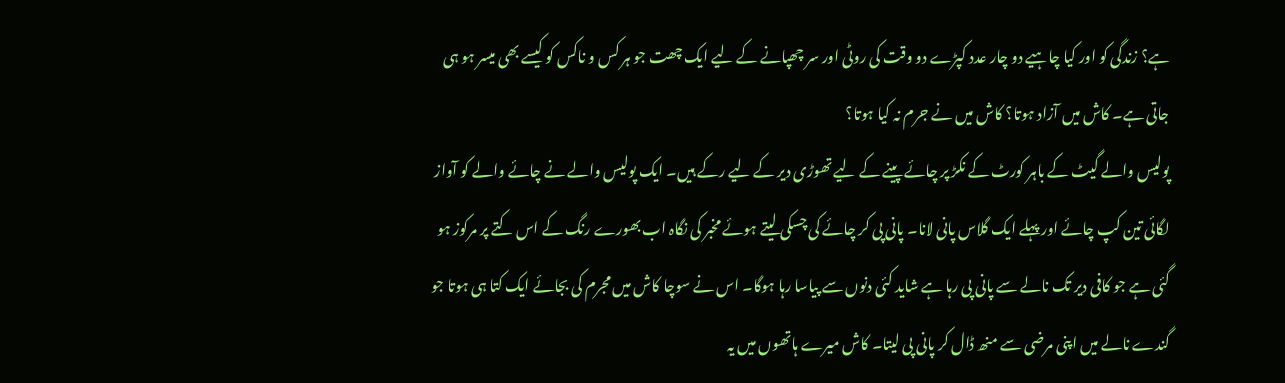ہے؟ زندگی کو اور کیا چاہیے دو چار عدد کپڑے دو وقت کی روٹی اور سر چھپانے کے لیے ایک چھت جو ہر کس و ناکس کو کیسے بھی میسر ہو ہی جاتی ہے۔ کاش میں آزاد ہوتا؟ کاش میں نے جرم نہ کیا ہوتا؟
پولیس والے گیٹ کے باہر کورٹ کے نکڑ پر چائے پینے کے لیے تھوڑی دیر کے لیے رکے ہیں۔ ایک پولیس والے نے چائے والے کو آواز لگائی تین کپ چائے اور پہلے ایک گلاس پانی لانا۔ پانی پی کر چائے کی چسکی لیتے ہوئے مخبر کی نگاہ اب بھورے رنگ کے اس کتے پر مرکوز ہو گئی ہے جو کافی دیر تک نالے سے پانی پی رہا ہے شاید کئی دنوں سے پیاسا رہا ہوگا۔ اس نے سوچا کاش میں مجرم کی بجائے ایک کتا ہی ہوتا جو گندے نالے میں اپنی مرضی سے منھ ڈال کر پانی پی لیتا۔ کاش میرے ہاتھوں میں یہ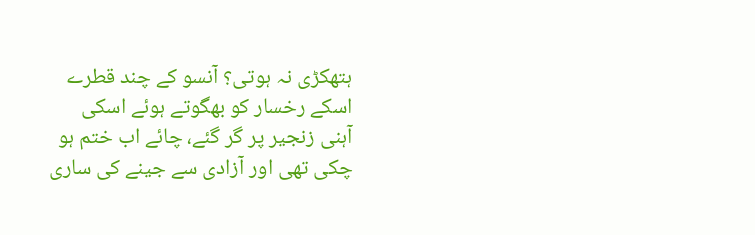ہتھکڑی نہ ہوتی؟ آنسو کے چند قطرے اسکے رخسار کو بھگوتے ہوئے اسکی آہنی زنجیر پر گر گئے، چائے اب ختم ہو چکی تھی اور آزادی سے جینے کی ساری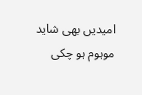امیدیں بھی شاید موہوم ہو چکی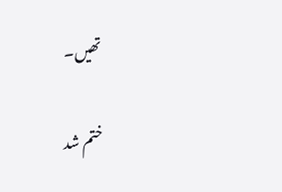تھیں۔

ختم شد